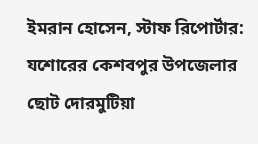ইমরান হোসেন, স্টাফ রিপোর্টার:
যশোরের কেশবপুর উপজেলার ছোট দোরমুটিয়া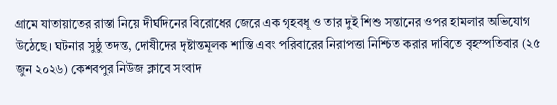গ্রামে যাতায়াতের রাস্তা নিয়ে দীর্ঘদিনের বিরোধের জেরে এক গৃহবধূ ও তার দুই শিশু সন্তানের ওপর হামলার অভিযোগ উঠেছে। ঘটনার সুষ্ঠু তদন্ত, দোষীদের দৃষ্টান্তমূলক শাস্তি এবং পরিবারের নিরাপত্তা নিশ্চিত করার দাবিতে বৃহস্পতিবার (২৫ জুন ২০২৬) কেশবপুর নিউজ ক্লাবে সংবাদ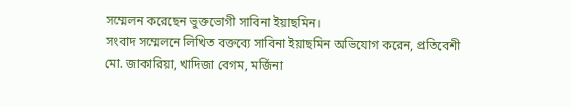সম্মেলন করেছেন ভুক্তভোগী সাবিনা ইয়াছমিন।
সংবাদ সম্মেলনে লিখিত বক্তব্যে সাবিনা ইয়াছমিন অভিযোগ করেন, প্রতিবেশী মো. জাকারিয়া, খাদিজা বেগম, মর্জিনা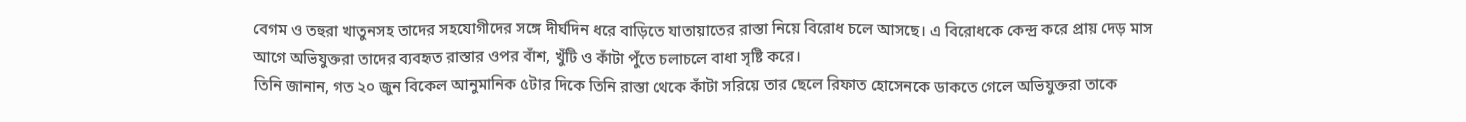বেগম ও তহুরা খাতুনসহ তাদের সহযোগীদের সঙ্গে দীর্ঘদিন ধরে বাড়িতে যাতায়াতের রাস্তা নিয়ে বিরোধ চলে আসছে। এ বিরোধকে কেন্দ্র করে প্রায় দেড় মাস আগে অভিযুক্তরা তাদের ব্যবহৃত রাস্তার ওপর বাঁশ, খুঁটি ও কাঁটা পুঁতে চলাচলে বাধা সৃষ্টি করে।
তিনি জানান, গত ২০ জুন বিকেল আনুমানিক ৫টার দিকে তিনি রাস্তা থেকে কাঁটা সরিয়ে তার ছেলে রিফাত হোসেনকে ডাকতে গেলে অভিযুক্তরা তাকে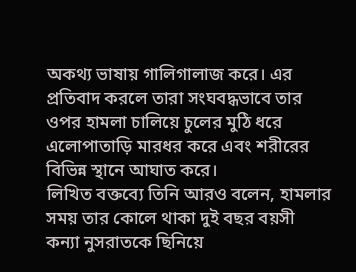অকথ্য ভাষায় গালিগালাজ করে। এর প্রতিবাদ করলে তারা সংঘবদ্ধভাবে তার ওপর হামলা চালিয়ে চুলের মুঠি ধরে এলোপাতাড়ি মারধর করে এবং শরীরের বিভিন্ন স্থানে আঘাত করে।
লিখিত বক্তব্যে তিনি আরও বলেন, হামলার সময় তার কোলে থাকা দুই বছর বয়সী কন্যা নুসরাতকে ছিনিয়ে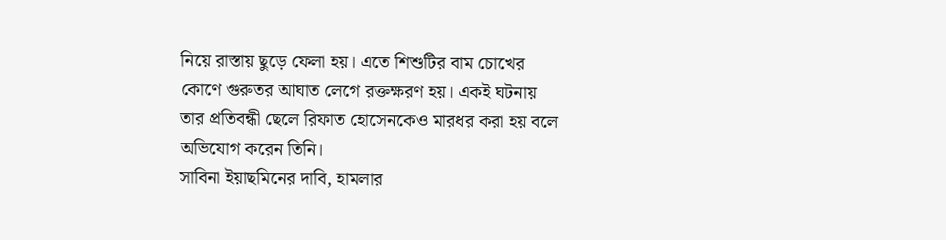নিয়ে রাস্তায় ছুড়ে ফেলা হয়। এতে শিশুটির বাম চোখের কোণে গুরুতর আঘাত লেগে রক্তক্ষরণ হয়। একই ঘটনায় তার প্রতিবন্ধী ছেলে রিফাত হোসেনকেও মারধর করা হয় বলে অভিযোগ করেন তিনি।
সাবিনা ইয়াছমিনের দাবি, হামলার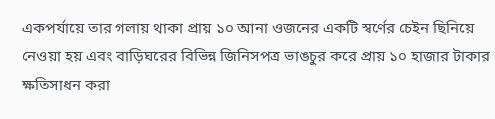একপর্যায়ে তার গলায় থাকা প্রায় ১০ আনা ওজনের একটি স্বর্ণের চেইন ছিনিয়ে নেওয়া হয় এবং বাড়িঘরের বিভিন্ন জিনিসপত্র ভাঙচুর করে প্রায় ১০ হাজার টাকার ক্ষতিসাধন করা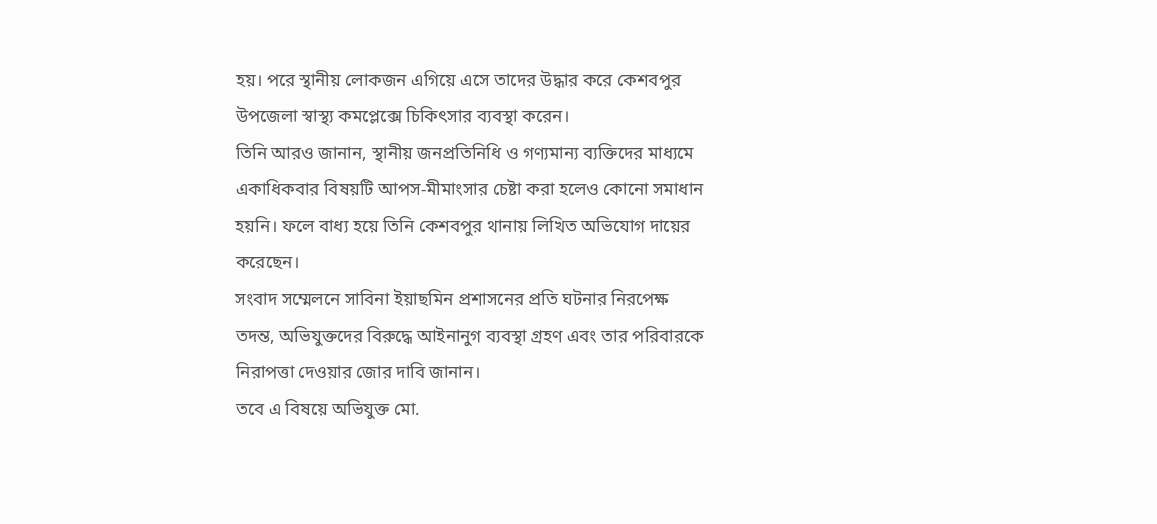হয়। পরে স্থানীয় লোকজন এগিয়ে এসে তাদের উদ্ধার করে কেশবপুর উপজেলা স্বাস্থ্য কমপ্লেক্সে চিকিৎসার ব্যবস্থা করেন।
তিনি আরও জানান, স্থানীয় জনপ্রতিনিধি ও গণ্যমান্য ব্যক্তিদের মাধ্যমে একাধিকবার বিষয়টি আপস-মীমাংসার চেষ্টা করা হলেও কোনো সমাধান হয়নি। ফলে বাধ্য হয়ে তিনি কেশবপুর থানায় লিখিত অভিযোগ দায়ের করেছেন।
সংবাদ সম্মেলনে সাবিনা ইয়াছমিন প্রশাসনের প্রতি ঘটনার নিরপেক্ষ তদন্ত, অভিযুক্তদের বিরুদ্ধে আইনানুগ ব্যবস্থা গ্রহণ এবং তার পরিবারকে নিরাপত্তা দেওয়ার জোর দাবি জানান।
তবে এ বিষয়ে অভিযুক্ত মো.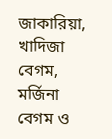জাকারিয়া, খাদিজা বেগম, মর্জিনা বেগম ও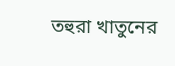তহুরা খাতুনের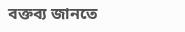বক্তব্য জানতে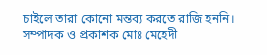চাইলে তারা কোনো মন্তব্য করতে রাজি হননি।
সম্পাদক ও প্রকাশক মোঃ মেহেদী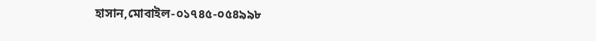হাসান,মোবাইল-০১৭৪৫-০৫৪৯৯৮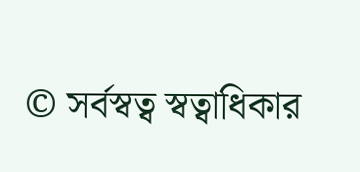© সর্বস্বত্ব স্বত্বাধিকার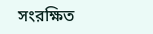সংরক্ষিত